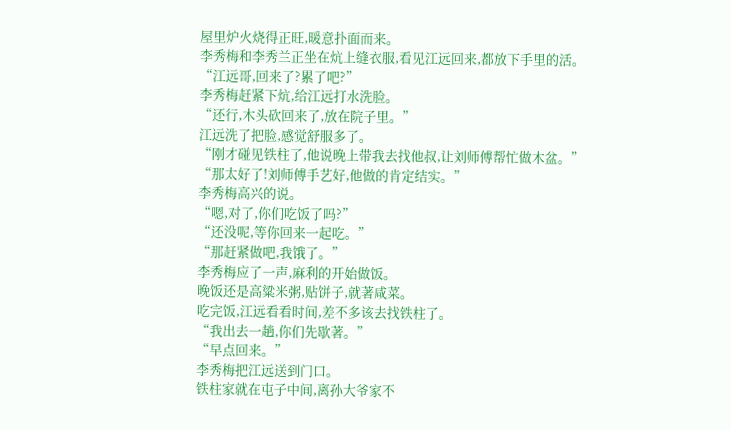屋里炉火烧得正旺,暖意扑面而来。
李秀梅和李秀兰正坐在炕上缝衣服,看见江远回来,都放下手里的活。
“江远哥,回来了?累了吧?”
李秀梅赶紧下炕,给江远打水洗脸。
“还行,木头砍回来了,放在院子里。”
江远洗了把脸,感觉舒服多了。
“刚才碰见铁柱了,他说晚上带我去找他叔,让刘师傅帮忙做木盆。”
“那太好了!刘师傅手艺好,他做的肯定结实。”
李秀梅高兴的说。
“嗯,对了,你们吃饭了吗?”
“还没呢,等你回来一起吃。”
“那赶紧做吧,我饿了。”
李秀梅应了一声,麻利的开始做饭。
晚饭还是高粱米粥,贴饼子,就著咸菜。
吃完饭,江远看看时间,差不多该去找铁柱了。
“我出去一趟,你们先歇著。”
“早点回来。”
李秀梅把江远送到门口。
铁柱家就在屯子中间,离孙大爷家不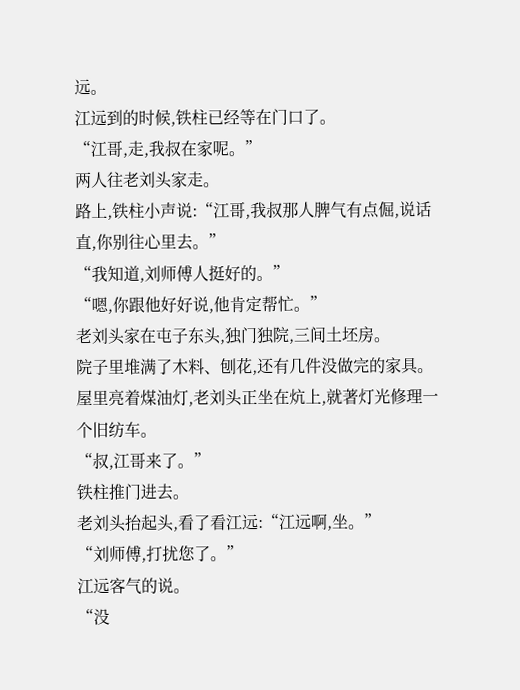远。
江远到的时候,铁柱已经等在门口了。
“江哥,走,我叔在家呢。”
两人往老刘头家走。
路上,铁柱小声说:“江哥,我叔那人脾气有点倔,说话直,你别往心里去。”
“我知道,刘师傅人挺好的。”
“嗯,你跟他好好说,他肯定帮忙。”
老刘头家在屯子东头,独门独院,三间土坯房。
院子里堆满了木料、刨花,还有几件没做完的家具。
屋里亮着煤油灯,老刘头正坐在炕上,就著灯光修理一个旧纺车。
“叔,江哥来了。”
铁柱推门进去。
老刘头抬起头,看了看江远:“江远啊,坐。”
“刘师傅,打扰您了。”
江远客气的说。
“没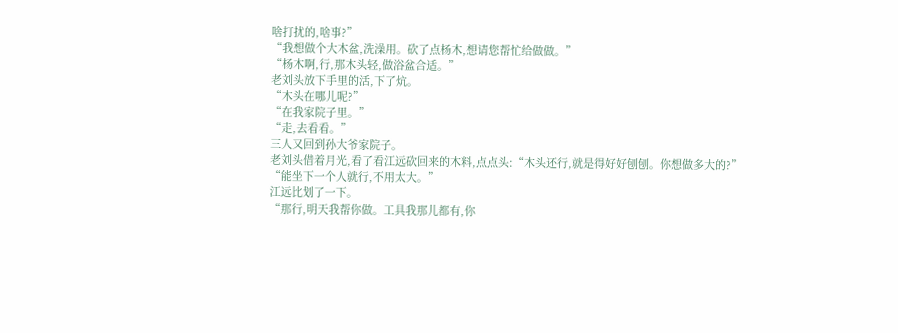啥打扰的,啥事?”
“我想做个大木盆,洗澡用。砍了点杨木,想请您帮忙给做做。”
“杨木啊,行,那木头轻,做浴盆合适。”
老刘头放下手里的活,下了炕。
“木头在哪儿呢?”
“在我家院子里。”
“走,去看看。”
三人又回到孙大爷家院子。
老刘头借着月光,看了看江远砍回来的木料,点点头:“木头还行,就是得好好刨刨。你想做多大的?”
“能坐下一个人就行,不用太大。”
江远比划了一下。
“那行,明天我帮你做。工具我那儿都有,你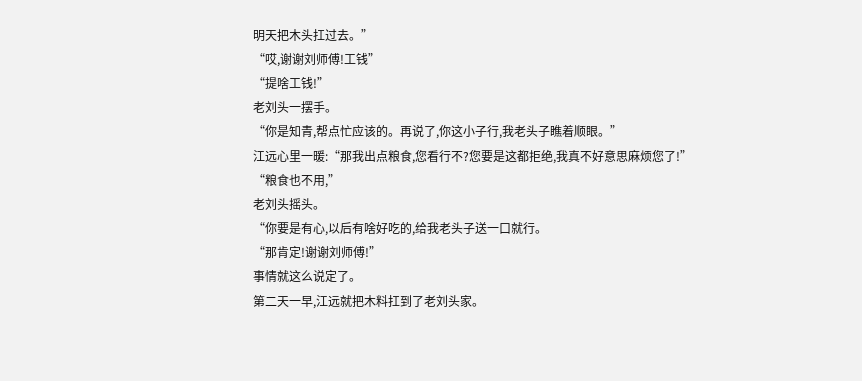明天把木头扛过去。”
“哎,谢谢刘师傅!工钱”
“提啥工钱!”
老刘头一摆手。
“你是知青,帮点忙应该的。再说了,你这小子行,我老头子瞧着顺眼。”
江远心里一暖:“那我出点粮食,您看行不?您要是这都拒绝,我真不好意思麻烦您了!”
“粮食也不用,”
老刘头摇头。
“你要是有心,以后有啥好吃的,给我老头子送一口就行。
“那肯定!谢谢刘师傅!”
事情就这么说定了。
第二天一早,江远就把木料扛到了老刘头家。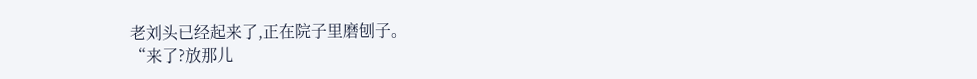老刘头已经起来了,正在院子里磨刨子。
“来了?放那儿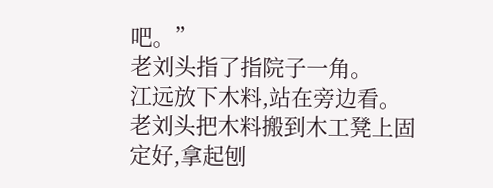吧。”
老刘头指了指院子一角。
江远放下木料,站在旁边看。
老刘头把木料搬到木工凳上固定好,拿起刨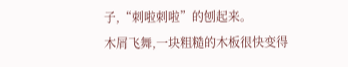子,“刺啦刺啦”的刨起来。
木屑飞舞,一块粗糙的木板很快变得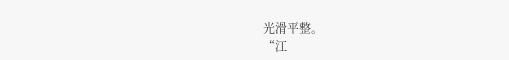光滑平整。
“江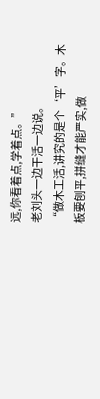远,你看着点,学着点。”
老刘头一边干活一边说。
“做木工活,讲究的是个‘平’字。木板要刨平,拼缝才能严实,做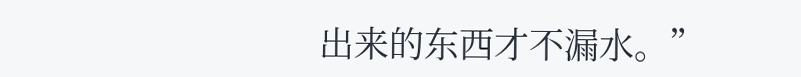出来的东西才不漏水。”